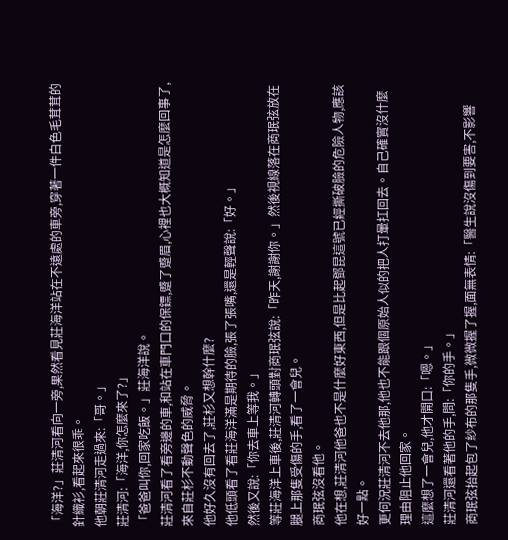「海洋?」莊清河看向一旁,果然看見莊海洋站在不遠處的車旁,穿著一件白色毛茸茸的針織衫,看起來很乖。
他朝莊清河走過來:「哥。」
莊清河:「海洋,你怎麼來了?」
「爸爸叫你,回家吃飯。」莊海洋說。
莊清河看了看旁邊的車,和站在車門口的保鏢,蹙了蹙眉,心裡也大概知道是怎麼回事了,來自莊杉不動聲色的威脅。
他好久沒有回去了,莊杉又想幹什麼?
他低頭看了看莊海洋滿是期待的臉,張了張嘴,還是輕聲說:「好。」
然後又說:「你去車上等我。」
等莊海洋上車後,莊清河轉頭對商珉弦說:「昨天,謝謝你。」然後視線落在商珉弦放在腿上那隻受傷的手,看了一會兒。
商珉弦沒看他。
他在想,莊清河他爸也不是什麼好東西,但是比起鄧昆這號已經撕破臉的危險人物,應該好一點。
更何況莊清河不去他那,他也不能跟個原始人似的把人打暈扛回去。自己確實沒什麼理由阻止他回家。
這麼想了一會兒,他才開口:「嗯。」
莊清河還看著他的手,問:「你的手。」
商珉弦抬起包了紗布的那隻手,微微握了握,面無表情:「醫生說沒傷到要害,不影響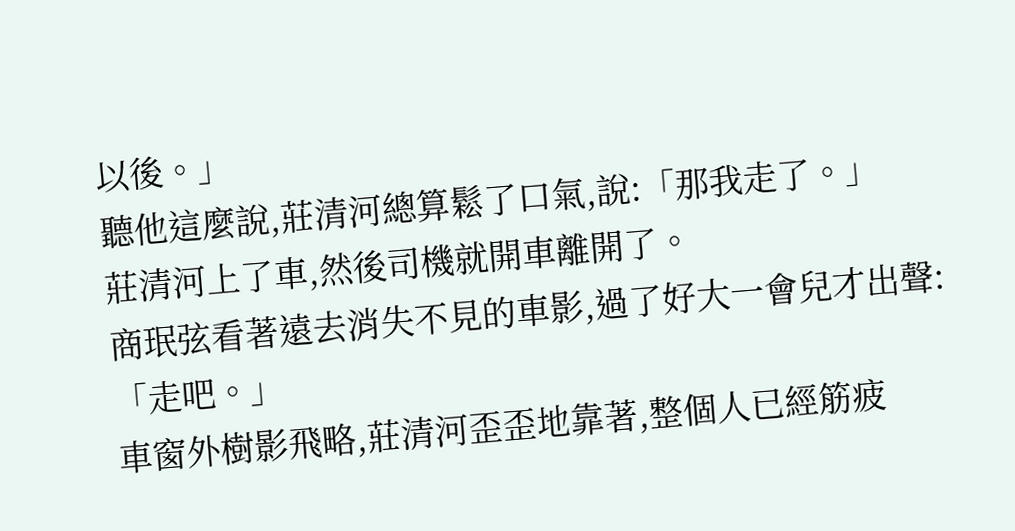以後。」
聽他這麼說,莊清河總算鬆了口氣,說:「那我走了。」
莊清河上了車,然後司機就開車離開了。
商珉弦看著遠去消失不見的車影,過了好大一會兒才出聲:「走吧。」
車窗外樹影飛略,莊清河歪歪地靠著,整個人已經筋疲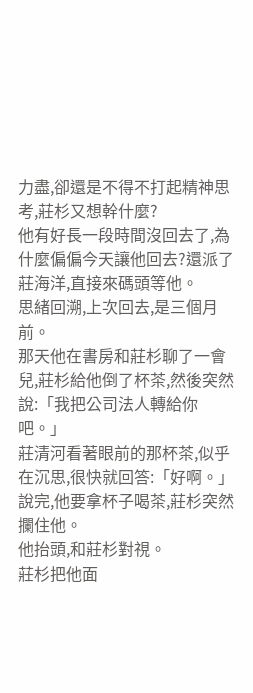力盡,卻還是不得不打起精神思考,莊杉又想幹什麼?
他有好長一段時間沒回去了,為什麼偏偏今天讓他回去?還派了莊海洋,直接來碼頭等他。
思緒回溯,上次回去,是三個月前。
那天他在書房和莊杉聊了一會兒,莊杉給他倒了杯茶,然後突然說:「我把公司法人轉給你吧。」
莊清河看著眼前的那杯茶,似乎在沉思,很快就回答:「好啊。」
說完,他要拿杯子喝茶,莊杉突然攔住他。
他抬頭,和莊杉對視。
莊杉把他面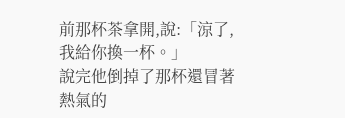前那杯茶拿開,說:「涼了,我給你換一杯。」
說完他倒掉了那杯還冒著熱氣的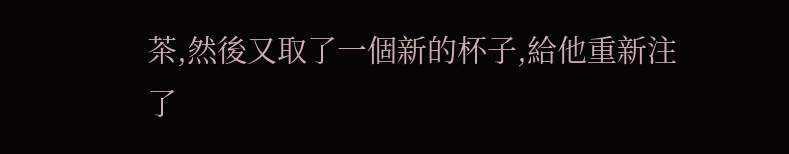茶,然後又取了一個新的杯子,給他重新注了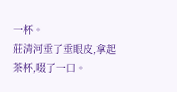一杯。
莊清河垂了垂眼皮,拿起茶杯,啜了一口。